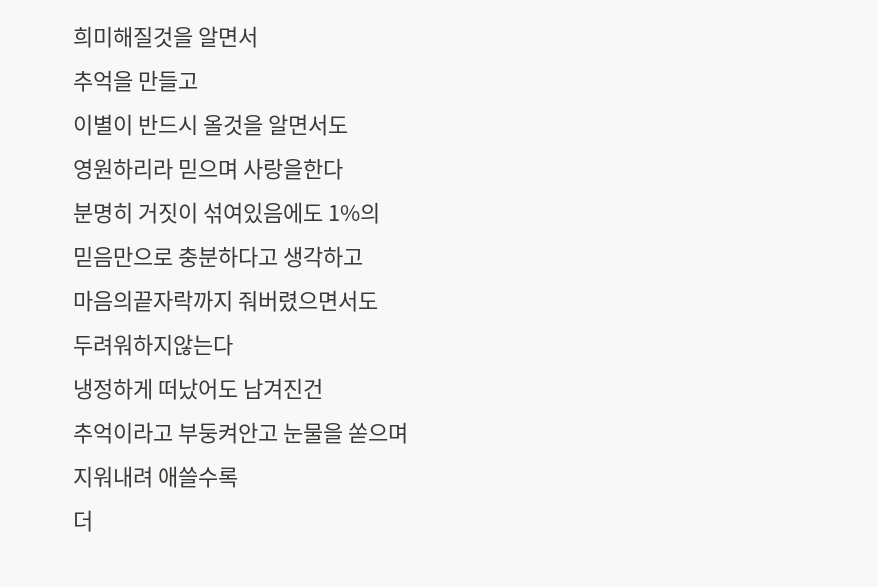희미해질것을 알면서
추억을 만들고
이별이 반드시 올것을 알면서도
영원하리라 믿으며 사랑을한다
분명히 거짓이 섞여있음에도 1%의
믿음만으로 충분하다고 생각하고
마음의끝자락까지 줘버렸으면서도
두려워하지않는다
냉정하게 떠났어도 남겨진건
추억이라고 부둥켜안고 눈물을 쏟으며
지워내려 애쓸수록
더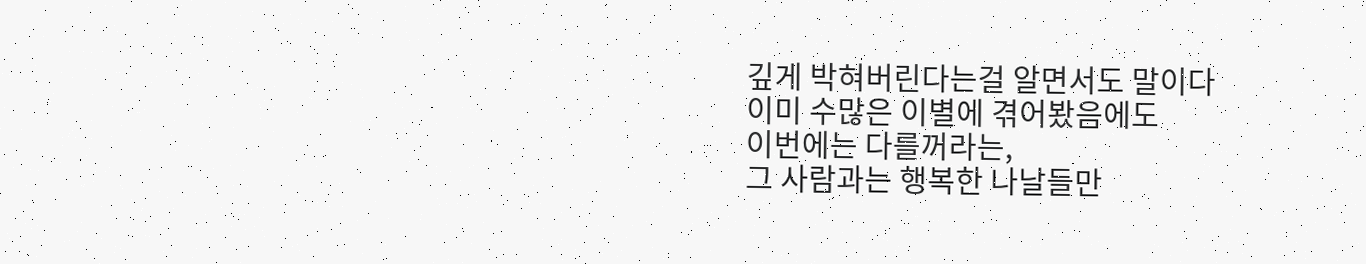깊게 박혀버린다는걸 알면서도 말이다
이미 수많은 이별에 겪어봤음에도
이번에는 다를꺼라는,
그 사람과는 행복한 나날들만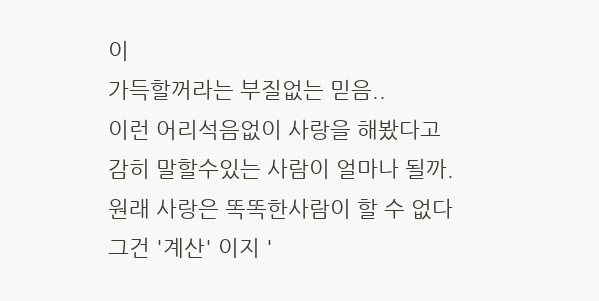이
가득할꺼라는 부질없는 믿음..
이런 어리석음없이 사랑을 해봤다고
감히 말할수있는 사람이 얼마나 될까.
원래 사랑은 똑똑한사람이 할 수 없다
그건 '계산' 이지 '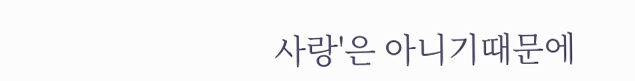사랑'은 아니기때문에